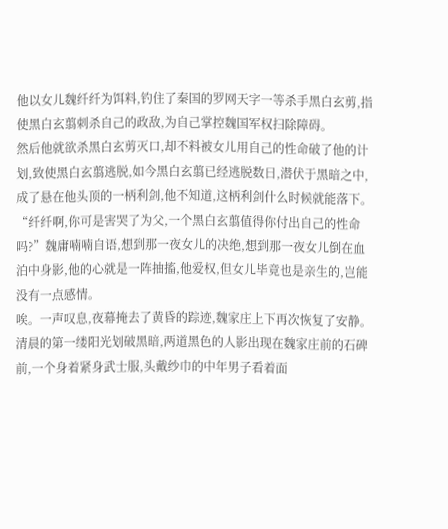他以女儿魏纤纤为饵料,钓住了秦国的罗网天字一等杀手黑白玄剪,指使黑白玄翦刺杀自己的政敌,为自己掌控魏国军权扫除障碍。
然后他就欲杀黑白玄剪灭口,却不料被女儿用自己的性命破了他的计划,致使黑白玄翦逃脱,如今黑白玄翦已经逃脱数日,潜伏于黑暗之中,成了悬在他头顶的一柄利剑,他不知道,这柄利剑什么时候就能落下。
“纤纤啊,你可是害哭了为父,一个黑白玄翦值得你付出自己的性命吗?”魏庸喃喃自语,想到那一夜女儿的决绝,想到那一夜女儿倒在血泊中身影,他的心就是一阵抽搐,他爱权,但女儿毕竟也是亲生的,岂能没有一点感情。
唉。一声叹息,夜幕掩去了黄昏的踪迹,魏家庄上下再次恢复了安静。
清晨的第一缕阳光划破黑暗,两道黑色的人影出现在魏家庄前的石碑前,一个身着紧身武士服,头戴纱巾的中年男子看着面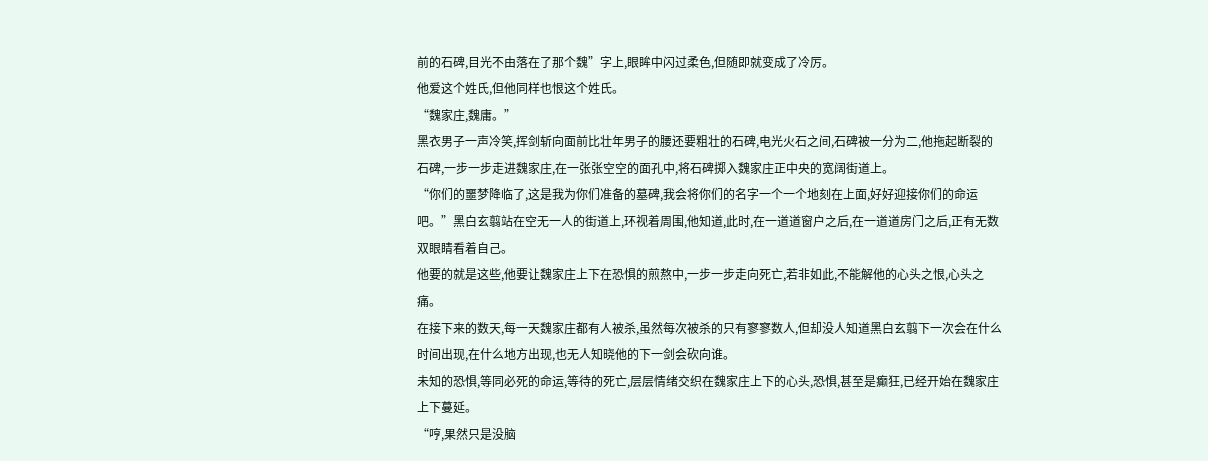前的石碑,目光不由落在了那个魏”字上,眼眸中闪过柔色,但随即就变成了冷厉。
他爱这个姓氏,但他同样也恨这个姓氏。
“魏家庄,魏庸。”
黑衣男子一声冷笑,挥剑斩向面前比壮年男子的腰还要粗壮的石碑,电光火石之间,石碑被一分为二,他拖起断裂的石碑,一步一步走进魏家庄,在一张张空空的面孔中,将石碑掷入魏家庄正中央的宽阔街道上。
“你们的噩梦降临了,这是我为你们准备的墓碑,我会将你们的名字一个一个地刻在上面,好好迎接你们的命运吧。”黑白玄翦站在空无一人的街道上,环视着周围,他知道,此时,在一道道窗户之后,在一道道房门之后,正有无数双眼睛看着自己。
他要的就是这些,他要让魏家庄上下在恐惧的煎熬中,一步一步走向死亡,若非如此,不能解他的心头之恨,心头之痛。
在接下来的数天,每一天魏家庄都有人被杀,虽然每次被杀的只有寥寥数人,但却没人知道黑白玄翦下一次会在什么时间出现,在什么地方出现,也无人知晓他的下一剑会砍向谁。
未知的恐惧,等同必死的命运,等待的死亡,层层情绪交织在魏家庄上下的心头,恐惧,甚至是癫狂,已经开始在魏家庄上下蔓延。
“哼,果然只是没脑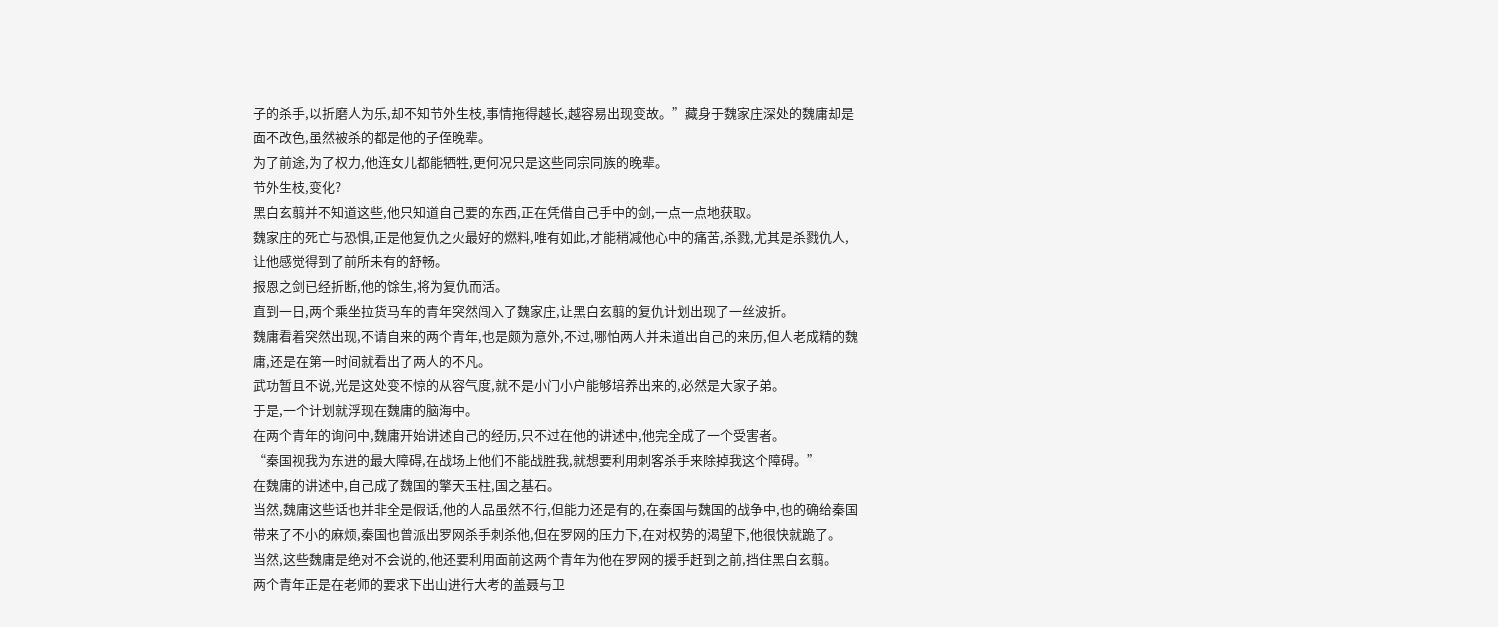子的杀手,以折磨人为乐,却不知节外生枝,事情拖得越长,越容易出现变故。”藏身于魏家庄深处的魏庸却是面不改色,虽然被杀的都是他的子侄晚辈。
为了前途,为了权力,他连女儿都能牺牲,更何况只是这些同宗同族的晚辈。
节外生枝,变化?
黑白玄翦并不知道这些,他只知道自己要的东西,正在凭借自己手中的剑,一点一点地获取。
魏家庄的死亡与恐惧,正是他复仇之火最好的燃料,唯有如此,才能稍减他心中的痛苦,杀戮,尤其是杀戮仇人,让他感觉得到了前所未有的舒畅。
报恩之剑已经折断,他的馀生,将为复仇而活。
直到一日,两个乘坐拉货马车的青年突然闯入了魏家庄,让黑白玄翦的复仇计划出现了一丝波折。
魏庸看着突然出现,不请自来的两个青年,也是颇为意外,不过,哪怕两人并未道出自己的来历,但人老成精的魏庸,还是在第一时间就看出了两人的不凡。
武功暂且不说,光是这处变不惊的从容气度,就不是小门小户能够培养出来的,必然是大家子弟。
于是,一个计划就浮现在魏庸的脑海中。
在两个青年的询问中,魏庸开始讲述自己的经历,只不过在他的讲述中,他完全成了一个受害者。
“秦国视我为东进的最大障碍,在战场上他们不能战胜我,就想要利用刺客杀手来除掉我这个障碍。”
在魏庸的讲述中,自己成了魏国的擎天玉柱,国之基石。
当然,魏庸这些话也并非全是假话,他的人品虽然不行,但能力还是有的,在秦国与魏国的战争中,也的确给秦国带来了不小的麻烦,秦国也曾派出罗网杀手刺杀他,但在罗网的压力下,在对权势的渴望下,他很快就跪了。
当然,这些魏庸是绝对不会说的,他还要利用面前这两个青年为他在罗网的援手赶到之前,挡住黑白玄翦。
两个青年正是在老师的要求下出山进行大考的盖聂与卫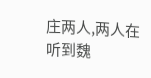庄两人,两人在听到魏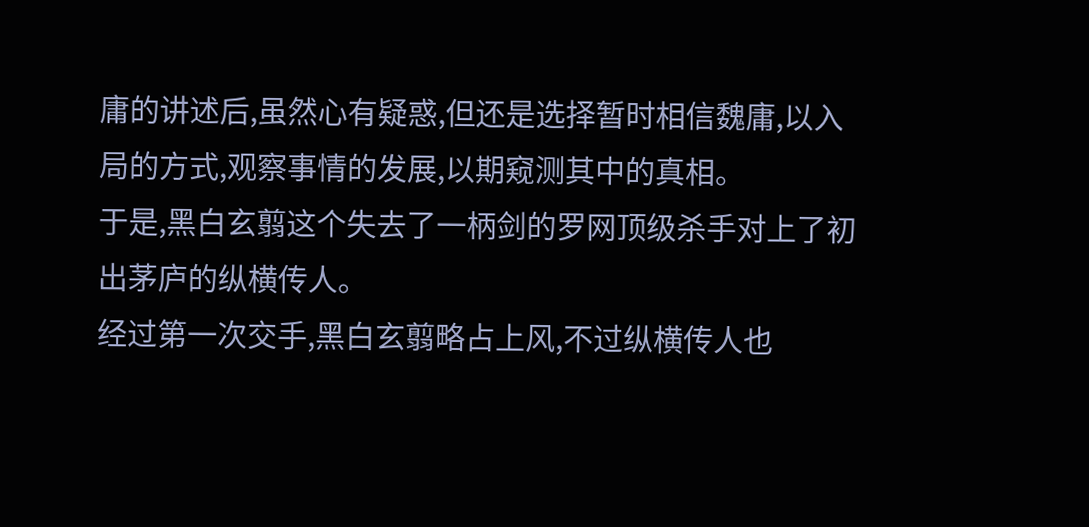庸的讲述后,虽然心有疑惑,但还是选择暂时相信魏庸,以入局的方式,观察事情的发展,以期窥测其中的真相。
于是,黑白玄翦这个失去了一柄剑的罗网顶级杀手对上了初出茅庐的纵横传人。
经过第一次交手,黑白玄翦略占上风,不过纵横传人也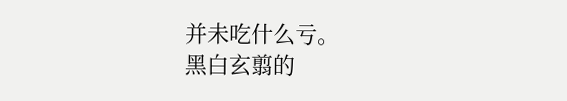并未吃什么亏。
黑白玄翦的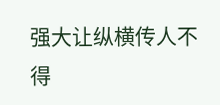强大让纵横传人不得